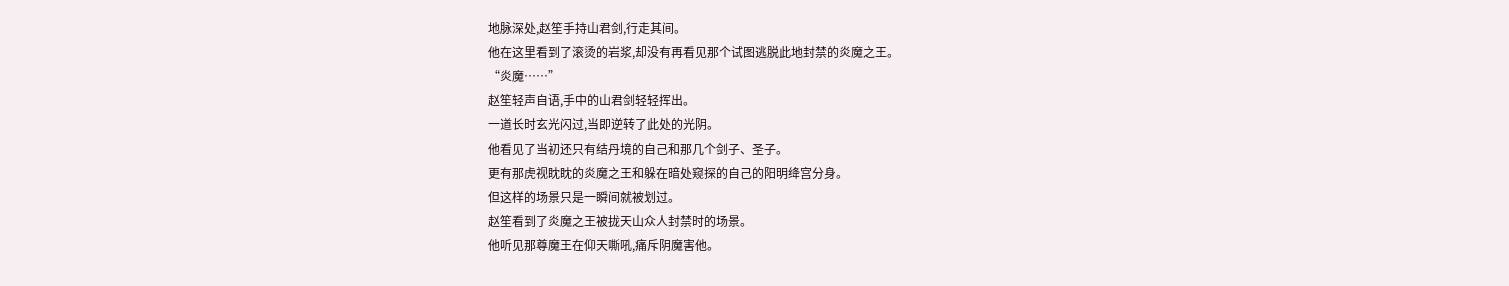地脉深处,赵笙手持山君剑,行走其间。
他在这里看到了滚烫的岩浆,却没有再看见那个试图逃脱此地封禁的炎魔之王。
“炎魔……”
赵笙轻声自语,手中的山君剑轻轻挥出。
一道长时玄光闪过,当即逆转了此处的光阴。
他看见了当初还只有结丹境的自己和那几个剑子、圣子。
更有那虎视眈眈的炎魔之王和躲在暗处窥探的自己的阳明绛宫分身。
但这样的场景只是一瞬间就被划过。
赵笙看到了炎魔之王被拢天山众人封禁时的场景。
他听见那尊魔王在仰天嘶吼,痛斥阴魔害他。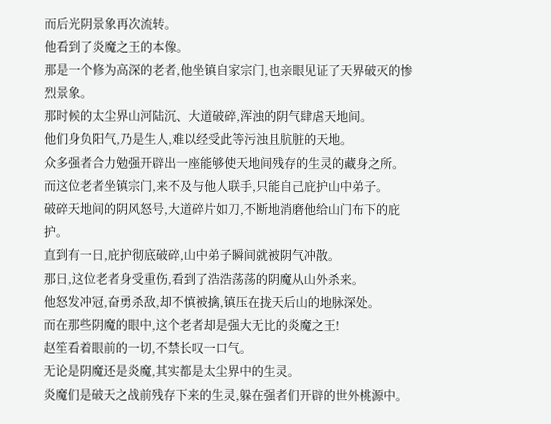而后光阴景象再次流转。
他看到了炎魔之王的本像。
那是一个修为高深的老者,他坐镇自家宗门,也亲眼见证了天界破灭的惨烈景象。
那时候的太尘界山河陆沉、大道破碎,浑浊的阴气肆虐天地间。
他们身负阳气,乃是生人,难以经受此等污浊且肮脏的天地。
众多强者合力勉强开辟出一座能够使天地间残存的生灵的藏身之所。
而这位老者坐镇宗门,来不及与他人联手,只能自己庇护山中弟子。
破碎天地间的阴风怒号,大道碎片如刀,不断地消磨他给山门布下的庇护。
直到有一日,庇护彻底破碎,山中弟子瞬间就被阴气冲散。
那日,这位老者身受重伤,看到了浩浩荡荡的阴魔从山外杀来。
他怒发冲冠,奋勇杀敌,却不慎被擒,镇压在拢天后山的地脉深处。
而在那些阴魔的眼中,这个老者却是强大无比的炎魔之王!
赵笙看着眼前的一切,不禁长叹一口气。
无论是阴魔还是炎魔,其实都是太尘界中的生灵。
炎魔们是破天之战前残存下来的生灵,躲在强者们开辟的世外桃源中。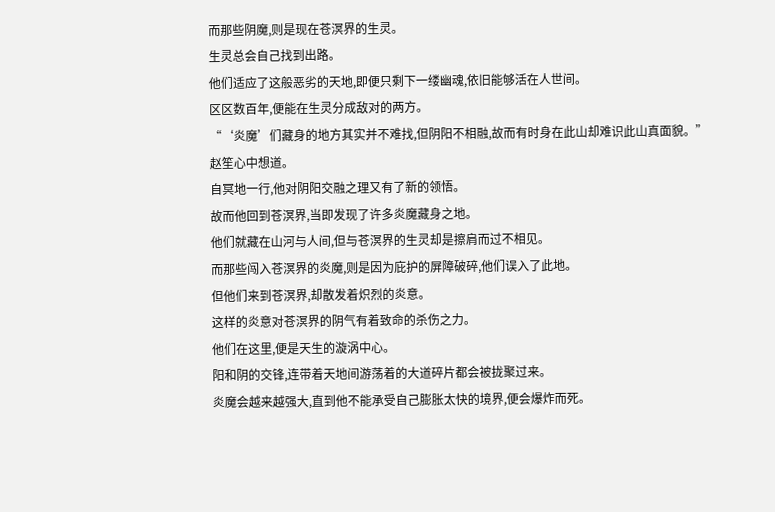而那些阴魔,则是现在苍溟界的生灵。
生灵总会自己找到出路。
他们适应了这般恶劣的天地,即便只剩下一缕幽魂,依旧能够活在人世间。
区区数百年,便能在生灵分成敌对的两方。
“‘炎魔’们藏身的地方其实并不难找,但阴阳不相融,故而有时身在此山却难识此山真面貌。”
赵笙心中想道。
自冥地一行,他对阴阳交融之理又有了新的领悟。
故而他回到苍溟界,当即发现了许多炎魔藏身之地。
他们就藏在山河与人间,但与苍溟界的生灵却是擦肩而过不相见。
而那些闯入苍溟界的炎魔,则是因为庇护的屏障破碎,他们误入了此地。
但他们来到苍溟界,却散发着炽烈的炎意。
这样的炎意对苍溟界的阴气有着致命的杀伤之力。
他们在这里,便是天生的漩涡中心。
阳和阴的交锋,连带着天地间游荡着的大道碎片都会被拢聚过来。
炎魔会越来越强大,直到他不能承受自己膨胀太快的境界,便会爆炸而死。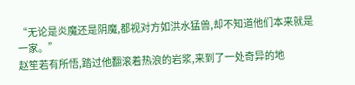“无论是炎魔还是阴魔,都视对方如洪水猛兽,却不知道他们本来就是一家。”
赵笙若有所悟,踏过他翻滚着热浪的岩浆,来到了一处奇异的地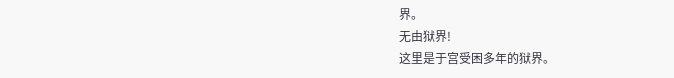界。
无由狱界!
这里是于宫受困多年的狱界。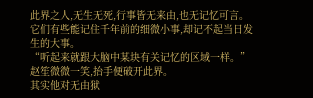此界之人,无生无死,行事皆无来由,也无记忆可言。
它们有些能记住千年前的细微小事,却记不起当日发生的大事。
“听起来就跟大脑中某块有关记忆的区域一样。”
赵笙微微一笑,抬手便破开此界。
其实他对无由狱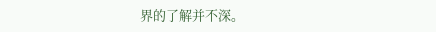界的了解并不深。